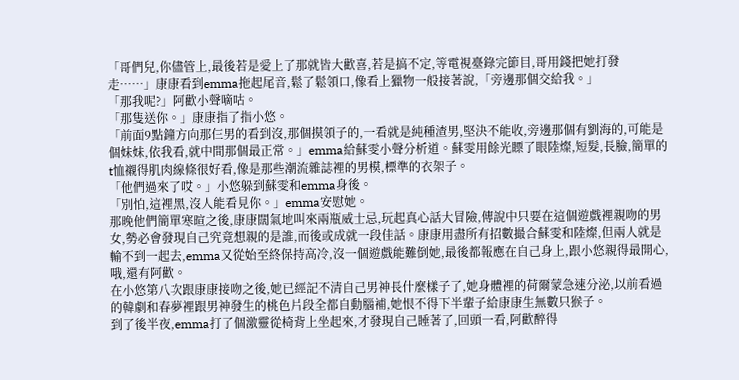「哥們兒,你儘管上,最後若是愛上了那就皆大歡喜,若是搞不定,等電視臺錄完節目,哥用錢把她打發走……」康康看到emma拖起尾音,鬆了鬆領口,像看上獵物一般接著說,「旁邊那個交給我。」
「那我呢?」阿歡小聲嘀咕。
「那隻送你。」康康指了指小悠。
「前面9點鐘方向那仨男的看到沒,那個摸領子的,一看就是純種渣男,堅決不能收,旁邊那個有劉海的,可能是個妹妹,依我看,就中間那個最正常。」emma給蘇雯小聲分析道。蘇雯用餘光瞟了眼陸燦,短髮,長臉,簡單的t恤襯得肌肉線條很好看,像是那些潮流雜誌裡的男模,標準的衣架子。
「他們過來了哎。」小悠躲到蘇雯和emma身後。
「別怕,這裡黑,沒人能看見你。」emma安慰她。
那晚他們簡單寒暄之後,康康闊氣地叫來兩瓶威士忌,玩起真心話大冒險,傳說中只要在這個遊戲裡親吻的男女,勢必會發現自己究竟想親的是誰,而後或成就一段佳話。康康用盡所有招數撮合蘇雯和陸燦,但兩人就是輸不到一起去,emma又從始至終保持高冷,沒一個遊戲能難倒她,最後都報應在自己身上,跟小悠親得最開心,哦,還有阿歡。
在小悠第八次跟康康接吻之後,她已經記不清自己男神長什麼樣子了,她身體裡的荷爾蒙急速分泌,以前看過的韓劇和春夢裡跟男神發生的桃色片段全都自動腦補,她恨不得下半輩子給康康生無數只猴子。
到了後半夜,emma打了個激靈從椅背上坐起來,才發現自己睡著了,回頭一看,阿歡醉得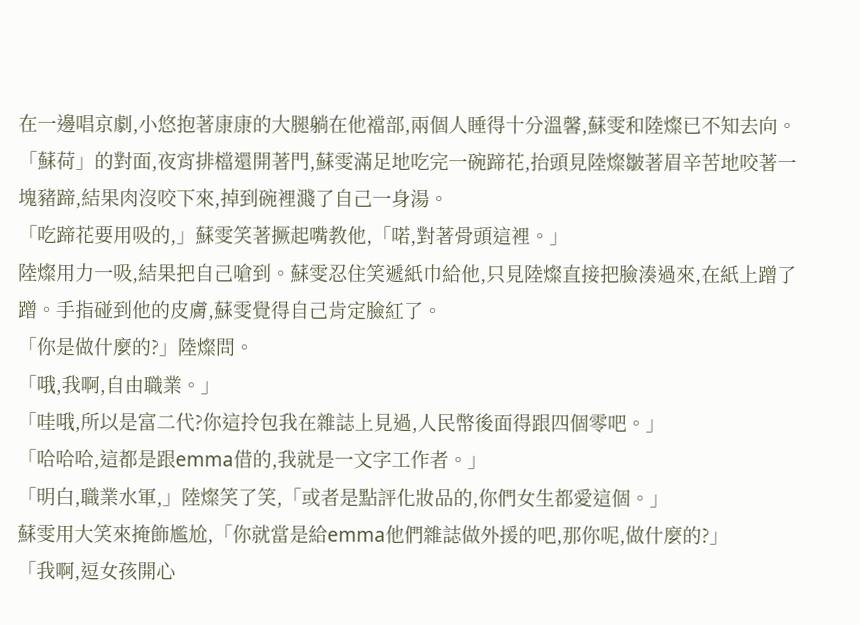在一邊唱京劇,小悠抱著康康的大腿躺在他襠部,兩個人睡得十分溫馨,蘇雯和陸燦已不知去向。
「蘇荷」的對面,夜宵排檔還開著門,蘇雯滿足地吃完一碗蹄花,抬頭見陸燦皺著眉辛苦地咬著一塊豬蹄,結果肉沒咬下來,掉到碗裡濺了自己一身湯。
「吃蹄花要用吸的,」蘇雯笑著撅起嘴教他,「喏,對著骨頭這裡。」
陸燦用力一吸,結果把自己嗆到。蘇雯忍住笑遞紙巾給他,只見陸燦直接把臉湊過來,在紙上蹭了蹭。手指碰到他的皮膚,蘇雯覺得自己肯定臉紅了。
「你是做什麼的?」陸燦問。
「哦,我啊,自由職業。」
「哇哦,所以是富二代?你這拎包我在雜誌上見過,人民幣後面得跟四個零吧。」
「哈哈哈,這都是跟emma借的,我就是一文字工作者。」
「明白,職業水軍,」陸燦笑了笑,「或者是點評化妝品的,你們女生都愛這個。」
蘇雯用大笑來掩飾尷尬,「你就當是給emma他們雜誌做外援的吧,那你呢,做什麼的?」
「我啊,逗女孩開心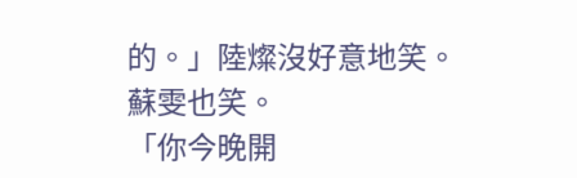的。」陸燦沒好意地笑。
蘇雯也笑。
「你今晚開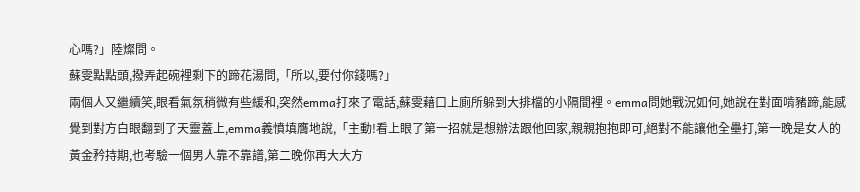心嗎?」陸燦問。
蘇雯點點頭,撥弄起碗裡剩下的蹄花湯問,「所以,要付你錢嗎?」
兩個人又繼續笑,眼看氣氛稍微有些緩和,突然emma打來了電話,蘇雯藉口上廁所躲到大排檔的小隔間裡。emma問她戰況如何,她說在對面啃豬蹄,能感覺到對方白眼翻到了天靈蓋上,emma義憤填膺地說,「主動!看上眼了第一招就是想辦法跟他回家,親親抱抱即可,絕對不能讓他全壘打,第一晚是女人的黃金矜持期,也考驗一個男人靠不靠譜,第二晚你再大大方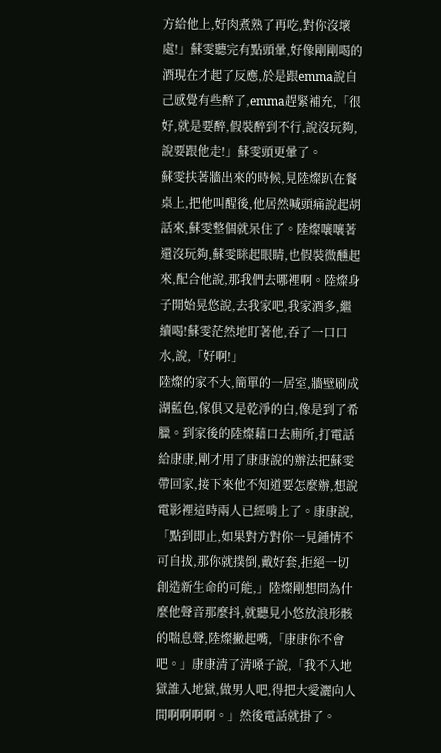方給他上,好肉煮熟了再吃,對你沒壞處!」蘇雯聽完有點頭暈,好像剛剛喝的酒現在才起了反應,於是跟emma說自己感覺有些醉了,emma趕緊補充,「很好,就是要醉,假裝醉到不行,說沒玩夠,說要跟他走!」蘇雯頭更暈了。
蘇雯扶著牆出來的時候,見陸燦趴在餐桌上,把他叫醒後,他居然喊頭痛說起胡話來,蘇雯整個就呆住了。陸燦嚷嚷著還沒玩夠,蘇雯眯起眼睛,也假裝微醺起來,配合他說,那我們去哪裡啊。陸燦身子開始晃悠說,去我家吧,我家酒多,繼續喝!蘇雯茫然地盯著他,吞了一口口水,說,「好啊!」
陸燦的家不大,簡單的一居室,牆壁刷成湖藍色,傢俱又是乾淨的白,像是到了希臘。到家後的陸燦藉口去廁所,打電話給康康,剛才用了康康說的辦法把蘇雯帶回家,接下來他不知道要怎麼辦,想說電影裡這時兩人已經啃上了。康康說,「點到即止,如果對方對你一見鍾情不可自拔,那你就撲倒,戴好套,拒絕一切創造新生命的可能,」陸燦剛想問為什麼他聲音那麼抖,就聽見小悠放浪形骸的喘息聲,陸燦撇起嘴,「康康你不會吧。」康康清了清嗓子說,「我不入地獄誰入地獄,做男人吧,得把大愛灑向人間啊啊啊啊。」然後電話就掛了。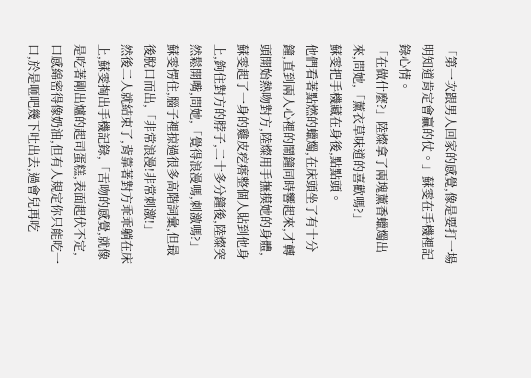「第一次跟男人回家的感覺,像是要打一場明知道肯定會贏的仗。」蘇雯在手機裡記錄心情。
「在做什麼?」陸燦拿了兩塊薰香蠟燭出來,問她,「薰衣草味道的喜歡嗎?」
蘇雯把手機藏在身後,點點頭。
他們看著點燃的蠟燭,在床頭坐了有十分鐘,直到兩人心裡的鬧鐘同時響起來,才轉頭開始熱吻對方,陸燦用手撫摸她的身體,蘇雯起了一身的雞皮疙瘩整個人貼到他身上,鉤住對方的脖子,二十多分鐘後,陸燦突然鬆開嘴,問她,「覺得浪漫嗎,刺激嗎?」
蘇雯愣住,腦子裡掠過很多高階詞彙,但最後脫口而出,「非常浪漫!非常刺激!」
然後二人就結束了,背靠著對方乖乖躺在床上,蘇雯掏出手機記錄,「舌吻的感覺,就像是吃著剛出爐的起司蛋糕,表面起伏不定,口感綿密得像奶油,但有人規定你只能吃一口,於是咂吧幾下吐出去,過會兒再吃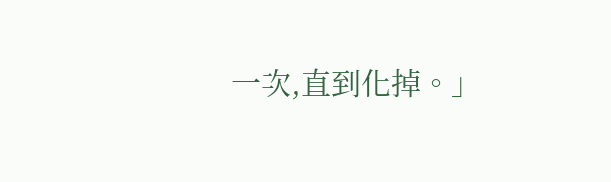一次,直到化掉。」